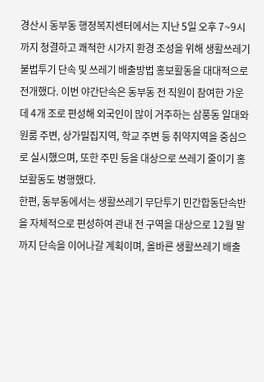경산시 동부동 행정복지센터에서는 지난 5일 오후 7~9시까지 청결하고 쾌적한 시가지 환경 조성을 위해 생활쓰레기 불법투기 단속 및 쓰레기 배출방법 홍보활동을 대대적으로 전개했다. 이번 야간단속은 동부동 전 직원이 참여한 가운데 4개 조로 편성해 외국인이 많이 거주하는 삼풍동 일대와 원룸 주변, 상가밀집지역, 학교 주변 등 취약지역을 중심으로 실시했으며, 또한 주민 등을 대상으로 쓰레기 줄이기 홍보활동도 병행했다.
한편, 동부동에서는 생활쓰레기 무단투기 민간합동단속반을 자체적으로 편성하여 관내 전 구역을 대상으로 12월 말까지 단속을 이어나갈 계획이며, 올바른 생활쓰레기 배출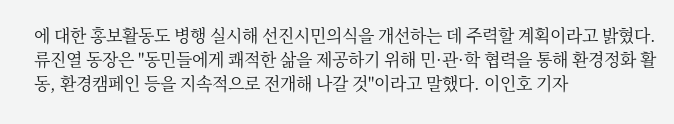에 대한 홍보활동도 병행 실시해 선진시민의식을 개선하는 데 주력할 계획이라고 밝혔다.
류진열 동장은 "동민들에게 쾌적한 삶을 제공하기 위해 민·관·학 협력을 통해 환경정화 활동, 환경캠페인 등을 지속적으로 전개해 나갈 것"이라고 말했다. 이인호 기자